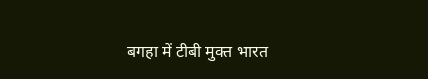बगहा में टीबी मुक्त भारत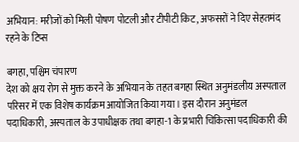अभियान: मरीजों को मिली पोषण पोटली और टीपीटी किट, अफसरों ने दिए सेहतमंद रहने के टिप्स

बगहा, पश्चिम चंपारण
देश को क्षय रोग से मुक्त करने के अभियान के तहत बगहा स्थित अनुमंडलीय अस्पताल परिसर में एक विशेष कार्यक्रम आयोजित किया गया। इस दौरान अनुमंडल पदाधिकारी, अस्पताल के उपाधीक्षक तथा बगहा-1 के प्रभारी चिकित्सा पदाधिकारी की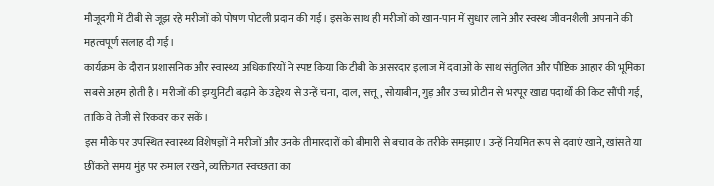मौजूदगी में टीबी से जूझ रहे मरीजों को पोषण पोटली प्रदान की गई। इसके साथ ही मरीजों को खान-पान में सुधार लाने और स्वस्थ जीवनशैली अपनाने की महत्वपूर्ण सलाह दी गई।
कार्यक्रम के दौरान प्रशासनिक और स्वास्थ्य अधिकारियों ने स्पष्ट किया कि टीबी के असरदार इलाज में दवाओं के साथ संतुलित और पौष्टिक आहार की भूमिका सबसे अहम होती है। मरीजों की इम्युनिटी बढ़ाने के उद्देश्य से उन्हें चना, दाल, सत्तू, सोयाबीन, गुड़ और उच्च प्रोटीन से भरपूर खाद्य पदार्थों की किट सौंपी गई, ताकि वे तेजी से रिकवर कर सकें।
इस मौके पर उपस्थित स्वास्थ्य विशेषज्ञों ने मरीजों और उनके तीमारदारों को बीमारी से बचाव के तरीके समझाए। उन्हें नियमित रूप से दवाएं खाने, खांसते या छींकते समय मुंह पर रुमाल रखने, व्यक्तिगत स्वच्छता का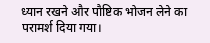ध्यान रखने और पौष्टिक भोजन लेने का परामर्श दिया गया।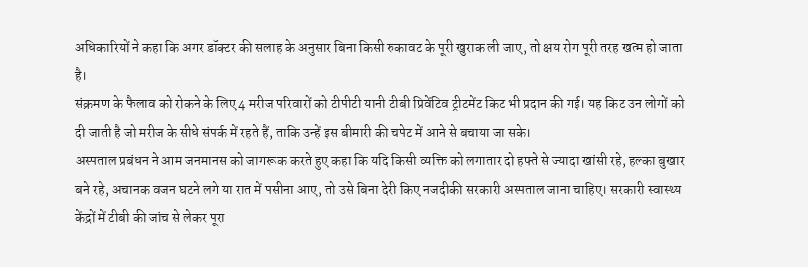अधिकारियों ने कहा कि अगर डॉक्टर की सलाह के अनुसार बिना किसी रुकावट के पूरी खुराक ली जाए, तो क्षय रोग पूरी तरह खत्म हो जाता है।
संक्रमण के फैलाव को रोकने के लिए 4 मरीज परिवारों को टीपीटी यानी टीबी प्रिवेंटिव ट्रीटमेंट किट भी प्रदान की गई। यह किट उन लोगों को दी जाती है जो मरीज के सीधे संपर्क में रहते हैं, ताकि उन्हें इस बीमारी की चपेट में आने से बचाया जा सके।
अस्पताल प्रबंधन ने आम जनमानस को जागरूक करते हुए कहा कि यदि किसी व्यक्ति को लगातार दो हफ्ते से ज्यादा खांसी रहे, हल्का बुखार बने रहे, अचानक वजन घटने लगे या रात में पसीना आए, तो उसे बिना देरी किए नजदीकी सरकारी अस्पताल जाना चाहिए। सरकारी स्वास्थ्य केंद्रों में टीबी की जांच से लेकर पूरा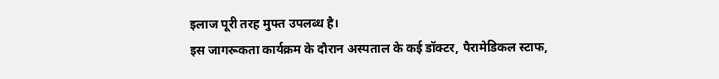इलाज पूरी तरह मुफ्त उपलब्ध है।
इस जागरूकता कार्यक्रम के दौरान अस्पताल के कई डॉक्टर, पैरामेडिकल स्टाफ,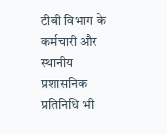टीबी विभाग के कर्मचारी और स्थानीय प्रशासनिक प्रतिनिधि भी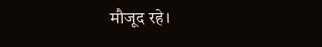मौजूद रहे।